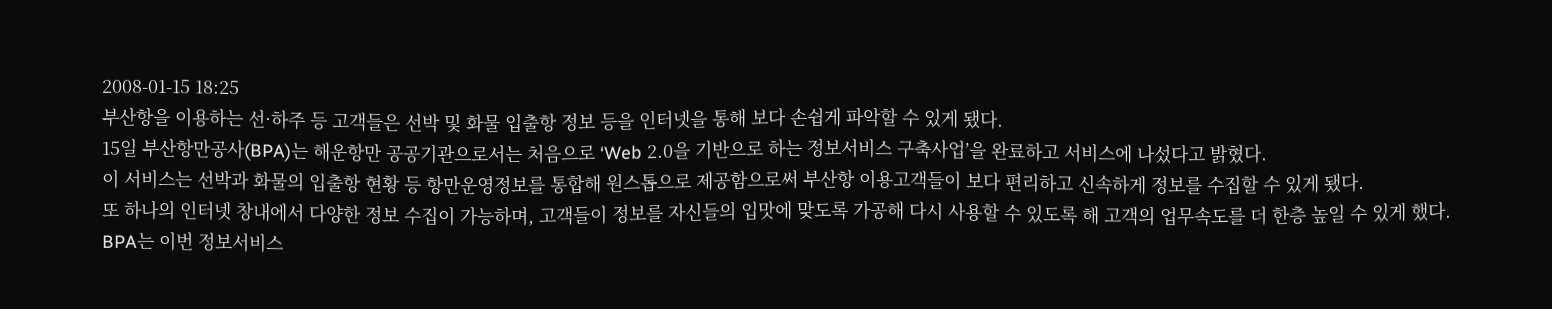2008-01-15 18:25
부산항을 이용하는 선·하주 등 고객들은 선박 및 화물 입출항 정보 등을 인터넷을 통해 보다 손쉽게 파악할 수 있게 됐다.
15일 부산항만공사(BPA)는 해운항만 공공기관으로서는 처음으로 ‘Web 2.0을 기반으로 하는 정보서비스 구축사업’을 완료하고 서비스에 나섰다고 밝혔다.
이 서비스는 선박과 화물의 입출항 현황 등 항만운영정보를 통합해 원스톱으로 제공함으로써 부산항 이용고객들이 보다 편리하고 신속하게 정보를 수집할 수 있게 됐다.
또 하나의 인터넷 창내에서 다양한 정보 수집이 가능하며, 고객들이 정보를 자신들의 입맛에 맞도록 가공해 다시 사용할 수 있도록 해 고객의 업무속도를 더 한층 높일 수 있게 했다.
BPA는 이번 정보서비스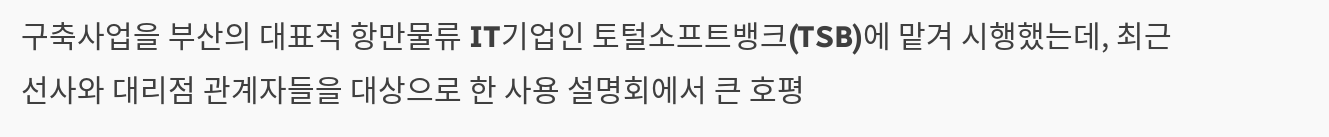구축사업을 부산의 대표적 항만물류 IT기업인 토털소프트뱅크(TSB)에 맡겨 시행했는데, 최근 선사와 대리점 관계자들을 대상으로 한 사용 설명회에서 큰 호평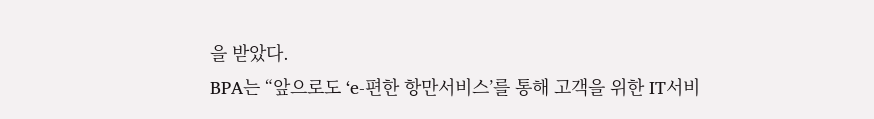을 받았다.
BPA는 “앞으로도 ‘e-편한 항만서비스’를 통해 고객을 위한 IT서비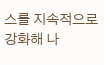스를 지속적으로 강화해 나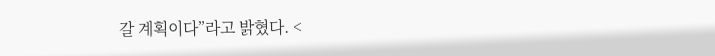갈 계획이다”라고 밝혔다. <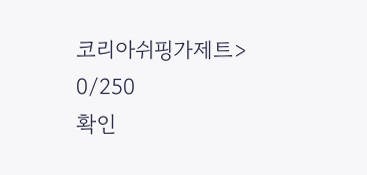코리아쉬핑가제트>
0/250
확인